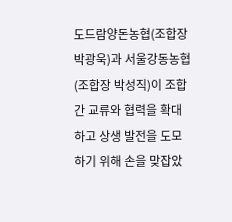도드람양돈농협(조합장 박광욱)과 서울강동농협(조합장 박성직)이 조합 간 교류와 협력을 확대하고 상생 발전을 도모하기 위해 손을 맞잡았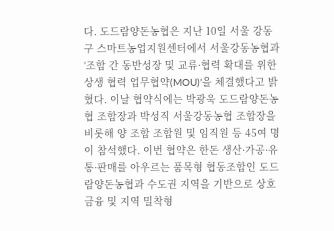다. 도드람양돈농협은 지난 10일 서울 강동구 스마트농업지원센터에서 서울강동농협과 ‘조합 간 동반성장 및 교류·협력 확대를 위한 상생 협력 업무협약(MOU)’을 체결했다고 밝혔다. 이날 협약식에는 박광욱 도드람양돈농협 조합장과 박성직 서울강동농협 조합장을 비롯해 양 조합 조합원 및 임직원 등 45여 명이 참석했다. 이번 협약은 한돈 생산·가공·유통·판매를 아우르는 품목형 협동조합인 도드람양돈농협과 수도권 지역을 기반으로 상호금융 및 지역 밀착형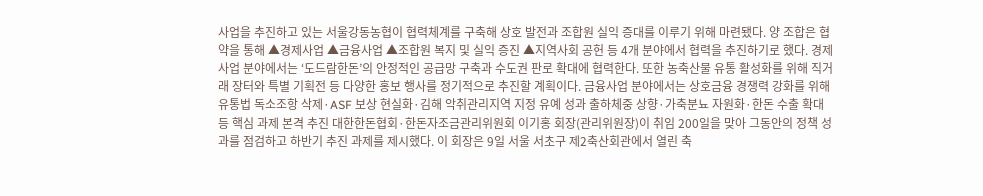사업을 추진하고 있는 서울강동농협이 협력체계를 구축해 상호 발전과 조합원 실익 증대를 이루기 위해 마련됐다. 양 조합은 협약을 통해 ▲경제사업 ▲금융사업 ▲조합원 복지 및 실익 증진 ▲지역사회 공헌 등 4개 분야에서 협력을 추진하기로 했다. 경제사업 분야에서는 ‘도드람한돈’의 안정적인 공급망 구축과 수도권 판로 확대에 협력한다. 또한 농축산물 유통 활성화를 위해 직거래 장터와 특별 기획전 등 다양한 홍보 행사를 정기적으로 추진할 계획이다. 금융사업 분야에서는 상호금융 경쟁력 강화를 위해
유통법 독소조항 삭제·ASF 보상 현실화·김해 악취관리지역 지정 유예 성과 출하체중 상향·가축분뇨 자원화·한돈 수출 확대 등 핵심 과제 본격 추진 대한한돈협회·한돈자조금관리위원회 이기홍 회장(관리위원장)이 취임 200일을 맞아 그동안의 정책 성과를 점검하고 하반기 추진 과제를 제시했다. 이 회장은 9일 서울 서초구 제2축산회관에서 열린 축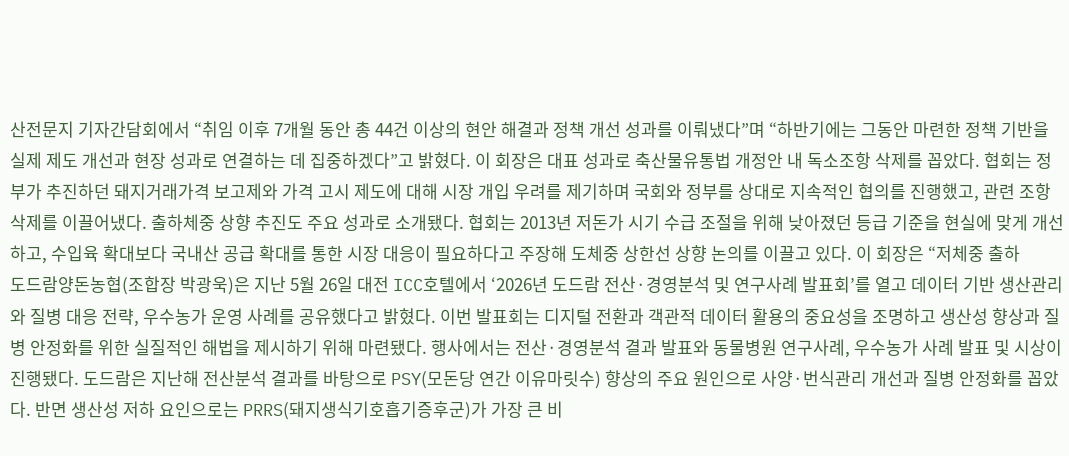산전문지 기자간담회에서 “취임 이후 7개월 동안 총 44건 이상의 현안 해결과 정책 개선 성과를 이뤄냈다”며 “하반기에는 그동안 마련한 정책 기반을 실제 제도 개선과 현장 성과로 연결하는 데 집중하겠다”고 밝혔다. 이 회장은 대표 성과로 축산물유통법 개정안 내 독소조항 삭제를 꼽았다. 협회는 정부가 추진하던 돼지거래가격 보고제와 가격 고시 제도에 대해 시장 개입 우려를 제기하며 국회와 정부를 상대로 지속적인 협의를 진행했고, 관련 조항 삭제를 이끌어냈다. 출하체중 상향 추진도 주요 성과로 소개됐다. 협회는 2013년 저돈가 시기 수급 조절을 위해 낮아졌던 등급 기준을 현실에 맞게 개선하고, 수입육 확대보다 국내산 공급 확대를 통한 시장 대응이 필요하다고 주장해 도체중 상한선 상향 논의를 이끌고 있다. 이 회장은 “저체중 출하
도드람양돈농협(조합장 박광욱)은 지난 5월 26일 대전 ICC호텔에서 ‘2026년 도드람 전산·경영분석 및 연구사례 발표회’를 열고 데이터 기반 생산관리와 질병 대응 전략, 우수농가 운영 사례를 공유했다고 밝혔다. 이번 발표회는 디지털 전환과 객관적 데이터 활용의 중요성을 조명하고 생산성 향상과 질병 안정화를 위한 실질적인 해법을 제시하기 위해 마련됐다. 행사에서는 전산·경영분석 결과 발표와 동물병원 연구사례, 우수농가 사례 발표 및 시상이 진행됐다. 도드람은 지난해 전산분석 결과를 바탕으로 PSY(모돈당 연간 이유마릿수) 향상의 주요 원인으로 사양·번식관리 개선과 질병 안정화를 꼽았다. 반면 생산성 저하 요인으로는 PRRS(돼지생식기호흡기증후군)가 가장 큰 비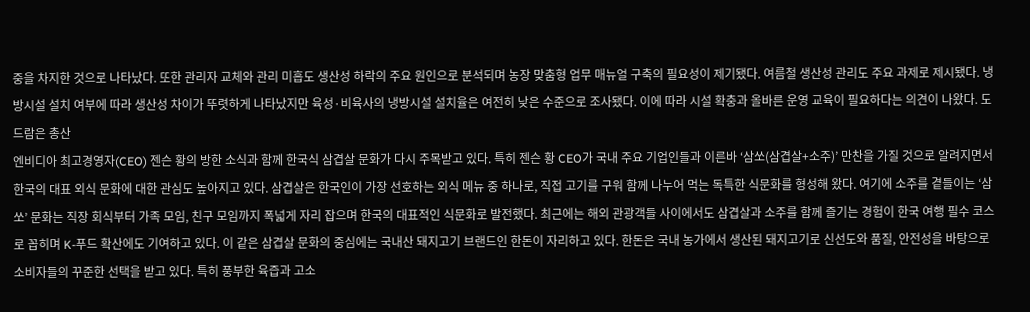중을 차지한 것으로 나타났다. 또한 관리자 교체와 관리 미흡도 생산성 하락의 주요 원인으로 분석되며 농장 맞춤형 업무 매뉴얼 구축의 필요성이 제기됐다. 여름철 생산성 관리도 주요 과제로 제시됐다. 냉방시설 설치 여부에 따라 생산성 차이가 뚜렷하게 나타났지만 육성·비육사의 냉방시설 설치율은 여전히 낮은 수준으로 조사됐다. 이에 따라 시설 확충과 올바른 운영 교육이 필요하다는 의견이 나왔다. 도드람은 총산
엔비디아 최고경영자(CEO) 젠슨 황의 방한 소식과 함께 한국식 삼겹살 문화가 다시 주목받고 있다. 특히 젠슨 황 CEO가 국내 주요 기업인들과 이른바 ‘삼쏘(삼겹살+소주)’ 만찬을 가질 것으로 알려지면서 한국의 대표 외식 문화에 대한 관심도 높아지고 있다. 삼겹살은 한국인이 가장 선호하는 외식 메뉴 중 하나로, 직접 고기를 구워 함께 나누어 먹는 독특한 식문화를 형성해 왔다. 여기에 소주를 곁들이는 ‘삼쏘’ 문화는 직장 회식부터 가족 모임, 친구 모임까지 폭넓게 자리 잡으며 한국의 대표적인 식문화로 발전했다. 최근에는 해외 관광객들 사이에서도 삼겹살과 소주를 함께 즐기는 경험이 한국 여행 필수 코스로 꼽히며 K-푸드 확산에도 기여하고 있다. 이 같은 삼겹살 문화의 중심에는 국내산 돼지고기 브랜드인 한돈이 자리하고 있다. 한돈은 국내 농가에서 생산된 돼지고기로 신선도와 품질, 안전성을 바탕으로 소비자들의 꾸준한 선택을 받고 있다. 특히 풍부한 육즙과 고소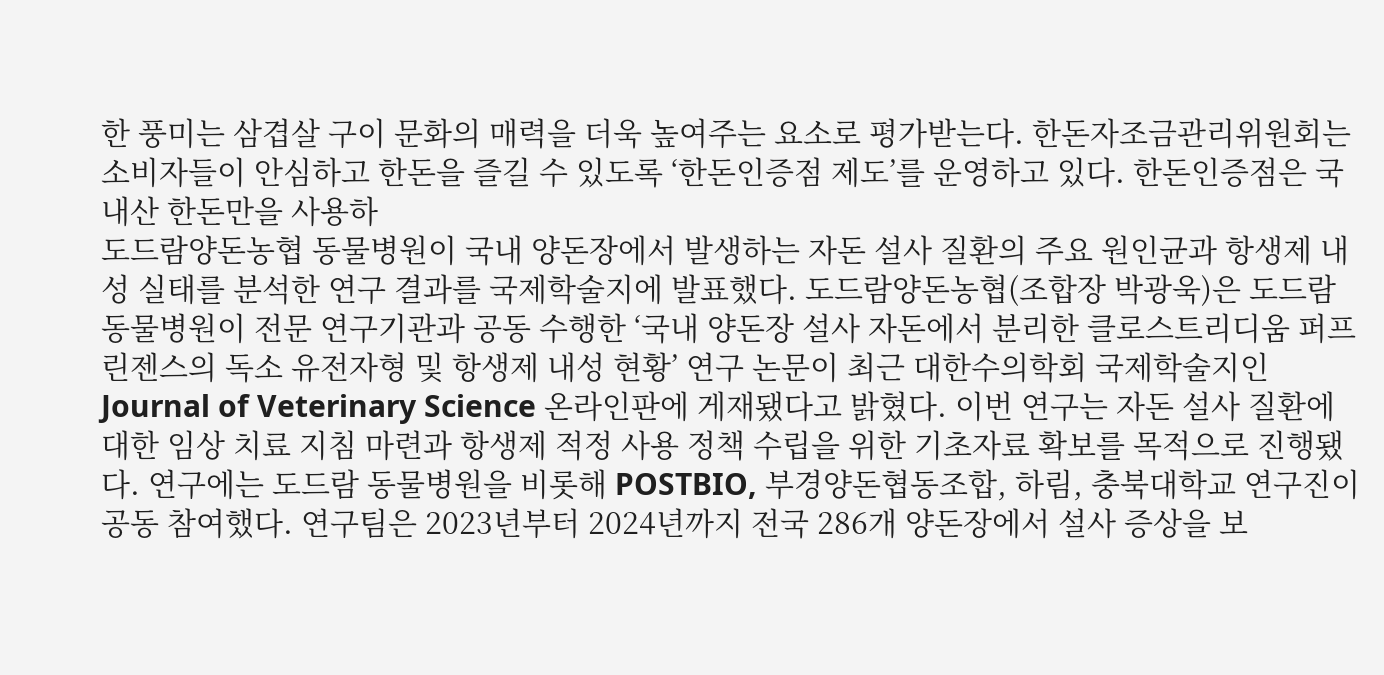한 풍미는 삼겹살 구이 문화의 매력을 더욱 높여주는 요소로 평가받는다. 한돈자조금관리위원회는 소비자들이 안심하고 한돈을 즐길 수 있도록 ‘한돈인증점 제도’를 운영하고 있다. 한돈인증점은 국내산 한돈만을 사용하
도드람양돈농협 동물병원이 국내 양돈장에서 발생하는 자돈 설사 질환의 주요 원인균과 항생제 내성 실태를 분석한 연구 결과를 국제학술지에 발표했다. 도드람양돈농협(조합장 박광욱)은 도드람 동물병원이 전문 연구기관과 공동 수행한 ‘국내 양돈장 설사 자돈에서 분리한 클로스트리디움 퍼프린젠스의 독소 유전자형 및 항생제 내성 현황’ 연구 논문이 최근 대한수의학회 국제학술지인 Journal of Veterinary Science 온라인판에 게재됐다고 밝혔다. 이번 연구는 자돈 설사 질환에 대한 임상 치료 지침 마련과 항생제 적정 사용 정책 수립을 위한 기초자료 확보를 목적으로 진행됐다. 연구에는 도드람 동물병원을 비롯해 POSTBIO, 부경양돈협동조합, 하림, 충북대학교 연구진이 공동 참여했다. 연구팀은 2023년부터 2024년까지 전국 286개 양돈장에서 설사 증상을 보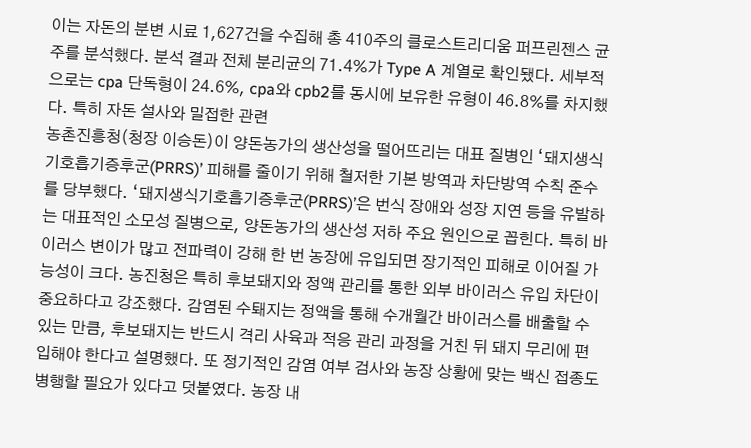이는 자돈의 분변 시료 1,627건을 수집해 총 410주의 클로스트리디움 퍼프린젠스 균주를 분석했다. 분석 결과 전체 분리균의 71.4%가 Type A 계열로 확인됐다. 세부적으로는 cpa 단독형이 24.6%, cpa와 cpb2를 동시에 보유한 유형이 46.8%를 차지했다. 특히 자돈 설사와 밀접한 관련
농촌진흥청(청장 이승돈)이 양돈농가의 생산성을 떨어뜨리는 대표 질병인 ‘돼지생식기호흡기증후군(PRRS)’ 피해를 줄이기 위해 철저한 기본 방역과 차단방역 수칙 준수를 당부했다. ‘돼지생식기호흡기증후군(PRRS)’은 번식 장애와 성장 지연 등을 유발하는 대표적인 소모성 질병으로, 양돈농가의 생산성 저하 주요 원인으로 꼽힌다. 특히 바이러스 변이가 많고 전파력이 강해 한 번 농장에 유입되면 장기적인 피해로 이어질 가능성이 크다. 농진청은 특히 후보돼지와 정액 관리를 통한 외부 바이러스 유입 차단이 중요하다고 강조했다. 감염된 수퇘지는 정액을 통해 수개월간 바이러스를 배출할 수 있는 만큼, 후보돼지는 반드시 격리 사육과 적응 관리 과정을 거친 뒤 돼지 무리에 편입해야 한다고 설명했다. 또 정기적인 감염 여부 검사와 농장 상황에 맞는 백신 접종도 병행할 필요가 있다고 덧붙였다. 농장 내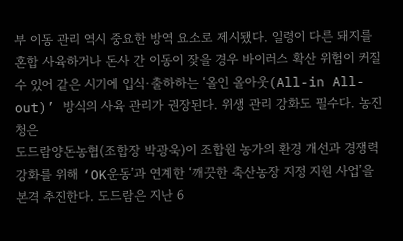부 이동 관리 역시 중요한 방역 요소로 제시됐다. 일령이 다른 돼지를 혼합 사육하거나 돈사 간 이동이 잦을 경우 바이러스 확산 위험이 커질 수 있어 같은 시기에 입식·출하하는 ‘올인 올아웃(All-in All-out)’ 방식의 사육 관리가 권장된다. 위생 관리 강화도 필수다. 농진청은
도드람양돈농협(조합장 박광욱)이 조합원 농가의 환경 개선과 경쟁력 강화를 위해 ‘OK운동’과 연계한 ‘깨끗한 축산농장 지정 지원 사업’을 본격 추진한다. 도드람은 지난 6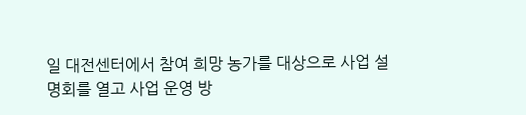일 대전센터에서 참여 희망 농가를 대상으로 사업 설명회를 열고 사업 운영 방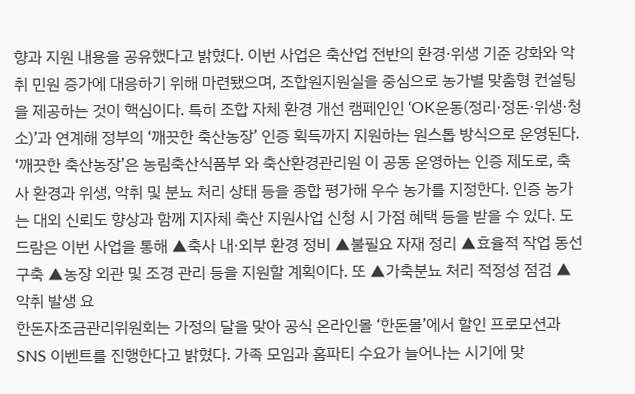향과 지원 내용을 공유했다고 밝혔다. 이번 사업은 축산업 전반의 환경·위생 기준 강화와 악취 민원 증가에 대응하기 위해 마련됐으며, 조합원지원실을 중심으로 농가별 맞춤형 컨설팅을 제공하는 것이 핵심이다. 특히 조합 자체 환경 개선 캠페인인 ‘OK운동(정리·정돈·위생·청소)’과 연계해 정부의 ‘깨끗한 축산농장’ 인증 획득까지 지원하는 원스톱 방식으로 운영된다. ‘깨끗한 축산농장’은 농림축산식품부 와 축산환경관리원 이 공동 운영하는 인증 제도로, 축사 환경과 위생, 악취 및 분뇨 처리 상태 등을 종합 평가해 우수 농가를 지정한다. 인증 농가는 대외 신뢰도 향상과 함께 지자체 축산 지원사업 신청 시 가점 혜택 등을 받을 수 있다. 도드람은 이번 사업을 통해 ▲축사 내·외부 환경 정비 ▲불필요 자재 정리 ▲효율적 작업 동선 구축 ▲농장 외관 및 조경 관리 등을 지원할 계획이다. 또 ▲가축분뇨 처리 적정성 점검 ▲악취 발생 요
한돈자조금관리위원회는 가정의 달을 맞아 공식 온라인몰 ‘한돈몰’에서 할인 프로모션과 SNS 이벤트를 진행한다고 밝혔다. 가족 모임과 홈파티 수요가 늘어나는 시기에 맞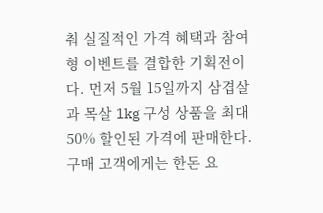춰 실질적인 가격 혜택과 참여형 이벤트를 결합한 기획전이다. 먼저 5월 15일까지 삼겹살과 목살 1kg 구성 상품을 최대 50% 할인된 가격에 판매한다. 구매 고객에게는 한돈 요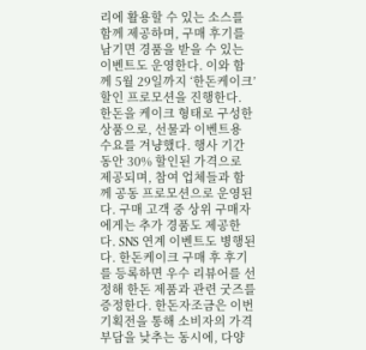리에 활용할 수 있는 소스를 함께 제공하며, 구매 후기를 남기면 경품을 받을 수 있는 이벤트도 운영한다. 이와 함께 5월 29일까지 ‘한돈케이크’ 할인 프로모션을 진행한다. 한돈을 케이크 형태로 구성한 상품으로, 선물과 이벤트용 수요를 겨냥했다. 행사 기간 동안 30% 할인된 가격으로 제공되며, 참여 업체들과 함께 공동 프로모션으로 운영된다. 구매 고객 중 상위 구매자에게는 추가 경품도 제공한다. SNS 연계 이벤트도 병행된다. 한돈케이크 구매 후 후기를 등록하면 우수 리뷰어를 선정해 한돈 제품과 관련 굿즈를 증정한다. 한돈자조금은 이번 기획전을 통해 소비자의 가격 부담을 낮추는 동시에, 다양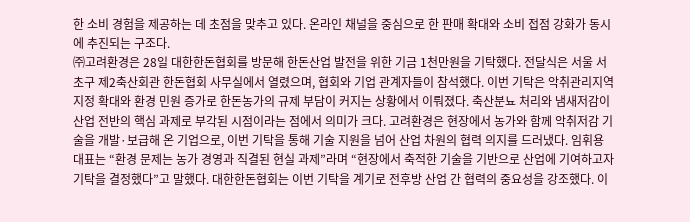한 소비 경험을 제공하는 데 초점을 맞추고 있다. 온라인 채널을 중심으로 한 판매 확대와 소비 접점 강화가 동시에 추진되는 구조다.
㈜고려환경은 28일 대한한돈협회를 방문해 한돈산업 발전을 위한 기금 1천만원을 기탁했다. 전달식은 서울 서초구 제2축산회관 한돈협회 사무실에서 열렸으며, 협회와 기업 관계자들이 참석했다. 이번 기탁은 악취관리지역 지정 확대와 환경 민원 증가로 한돈농가의 규제 부담이 커지는 상황에서 이뤄졌다. 축산분뇨 처리와 냄새저감이 산업 전반의 핵심 과제로 부각된 시점이라는 점에서 의미가 크다. 고려환경은 현장에서 농가와 함께 악취저감 기술을 개발·보급해 온 기업으로, 이번 기탁을 통해 기술 지원을 넘어 산업 차원의 협력 의지를 드러냈다. 임휘용 대표는 “환경 문제는 농가 경영과 직결된 현실 과제”라며 “현장에서 축적한 기술을 기반으로 산업에 기여하고자 기탁을 결정했다”고 말했다. 대한한돈협회는 이번 기탁을 계기로 전후방 산업 간 협력의 중요성을 강조했다. 이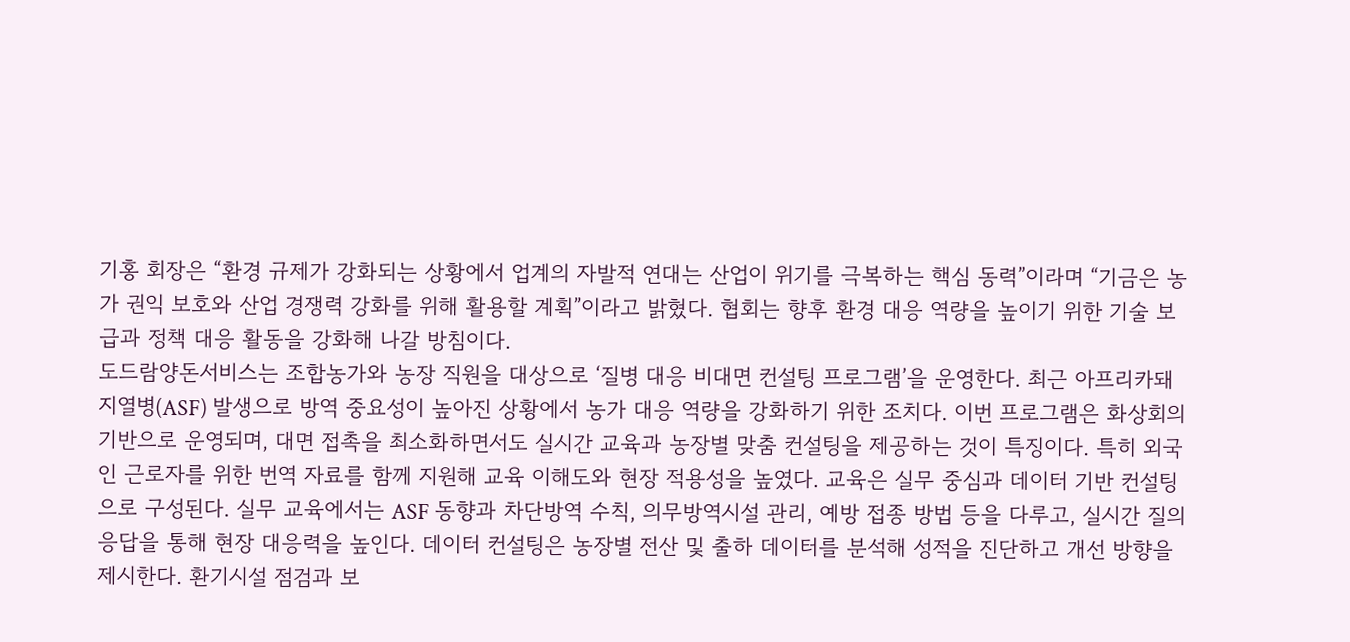기홍 회장은 “환경 규제가 강화되는 상황에서 업계의 자발적 연대는 산업이 위기를 극복하는 핵심 동력”이라며 “기금은 농가 권익 보호와 산업 경쟁력 강화를 위해 활용할 계획”이라고 밝혔다. 협회는 향후 환경 대응 역량을 높이기 위한 기술 보급과 정책 대응 활동을 강화해 나갈 방침이다.
도드람양돈서비스는 조합농가와 농장 직원을 대상으로 ‘질병 대응 비대면 컨설팅 프로그램’을 운영한다. 최근 아프리카돼지열병(ASF) 발생으로 방역 중요성이 높아진 상황에서 농가 대응 역량을 강화하기 위한 조치다. 이번 프로그램은 화상회의 기반으로 운영되며, 대면 접촉을 최소화하면서도 실시간 교육과 농장별 맞춤 컨설팅을 제공하는 것이 특징이다. 특히 외국인 근로자를 위한 번역 자료를 함께 지원해 교육 이해도와 현장 적용성을 높였다. 교육은 실무 중심과 데이터 기반 컨설팅으로 구성된다. 실무 교육에서는 ASF 동향과 차단방역 수칙, 의무방역시설 관리, 예방 접종 방법 등을 다루고, 실시간 질의응답을 통해 현장 대응력을 높인다. 데이터 컨설팅은 농장별 전산 및 출하 데이터를 분석해 성적을 진단하고 개선 방향을 제시한다. 환기시설 점검과 보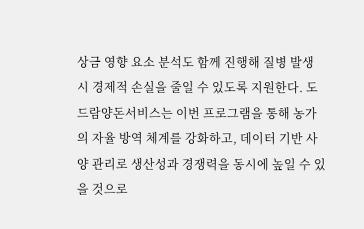상금 영향 요소 분석도 함께 진행해 질병 발생 시 경제적 손실을 줄일 수 있도록 지원한다. 도드람양돈서비스는 이번 프로그램을 통해 농가의 자율 방역 체계를 강화하고, 데이터 기반 사양 관리로 생산성과 경쟁력을 동시에 높일 수 있을 것으로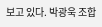보고 있다. 박광욱 조합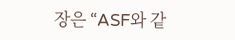장은 “ASF와 같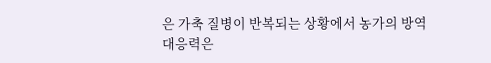은 가축 질병이 반복되는 상황에서 농가의 방역 대응력은